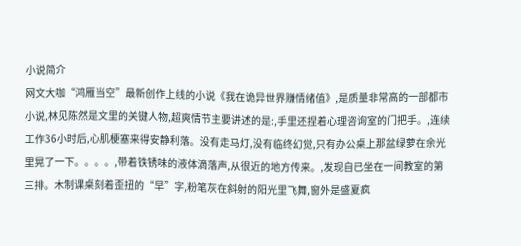小说简介
网文大咖“鸿雁当空”最新创作上线的小说《我在诡异世界赚情绪值》,是质量非常高的一部都市小说,林见陈然是文里的关键人物,超爽情节主要讲述的是:,手里还捏着心理咨询室的门把手。,连续工作36小时后,心肌梗塞来得安静利落。没有走马灯,没有临终幻觉,只有办公桌上那盆绿萝在余光里晃了一下。。。。,带着铁锈味的液体滴落声,从很近的地方传来。,发现自已坐在一间教室的第三排。木制课桌刻着歪扭的“早”字,粉笔灰在斜射的阳光里飞舞,窗外是盛夏疯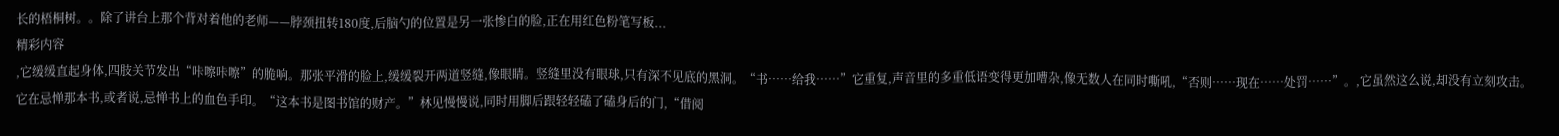长的梧桐树。。除了讲台上那个背对着他的老师——脖颈扭转180度,后脑勺的位置是另一张惨白的脸,正在用红色粉笔写板...
精彩内容
,它缓缓直起身体,四肢关节发出“咔嚓咔嚓”的脆响。那张平滑的脸上,缓缓裂开两道竖缝,像眼睛。竖缝里没有眼球,只有深不见底的黑洞。“书……给我……”它重复,声音里的多重低语变得更加嘈杂,像无数人在同时嘶吼,“否则……现在……处罚……”。,它虽然这么说,却没有立刻攻击。它在忌惮那本书,或者说,忌惮书上的血色手印。“这本书是图书馆的财产。”林见慢慢说,同时用脚后跟轻轻磕了磕身后的门,“借阅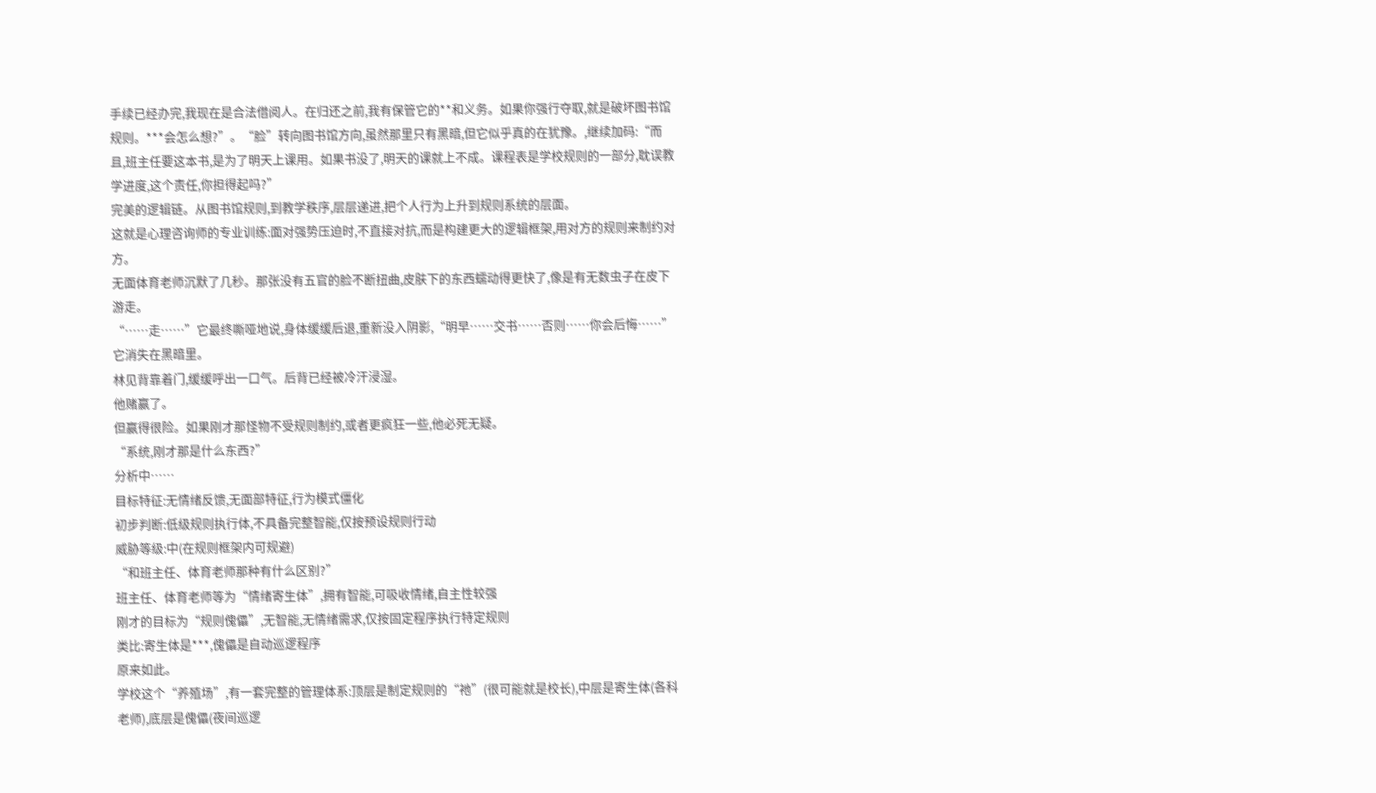手续已经办完,我现在是合法借阅人。在归还之前,我有保管它的**和义务。如果你强行夺取,就是破坏图书馆规则。***会怎么想?”。“脸”转向图书馆方向,虽然那里只有黑暗,但它似乎真的在犹豫。,继续加码:“而且,班主任要这本书,是为了明天上课用。如果书没了,明天的课就上不成。课程表是学校规则的一部分,耽误教学进度,这个责任,你担得起吗?”
完美的逻辑链。从图书馆规则,到教学秩序,层层递进,把个人行为上升到规则系统的层面。
这就是心理咨询师的专业训练:面对强势压迫时,不直接对抗,而是构建更大的逻辑框架,用对方的规则来制约对方。
无面体育老师沉默了几秒。那张没有五官的脸不断扭曲,皮肤下的东西蠕动得更快了,像是有无数虫子在皮下游走。
“……走……”它最终嘶哑地说,身体缓缓后退,重新没入阴影,“明早……交书……否则……你会后悔……”
它消失在黑暗里。
林见背靠着门,缓缓呼出一口气。后背已经被冷汗浸湿。
他赌赢了。
但赢得很险。如果刚才那怪物不受规则制约,或者更疯狂一些,他必死无疑。
“系统,刚才那是什么东西?”
分析中……
目标特征:无情绪反馈,无面部特征,行为模式僵化
初步判断:低级规则执行体,不具备完整智能,仅按预设规则行动
威胁等级:中(在规则框架内可规避)
“和班主任、体育老师那种有什么区别?”
班主任、体育老师等为“情绪寄生体”,拥有智能,可吸收情绪,自主性较强
刚才的目标为“规则傀儡”,无智能,无情绪需求,仅按固定程序执行特定规则
类比:寄生体是***,傀儡是自动巡逻程序
原来如此。
学校这个“养殖场”,有一套完整的管理体系:顶层是制定规则的“祂”(很可能就是校长),中层是寄生体(各科老师),底层是傀儡(夜间巡逻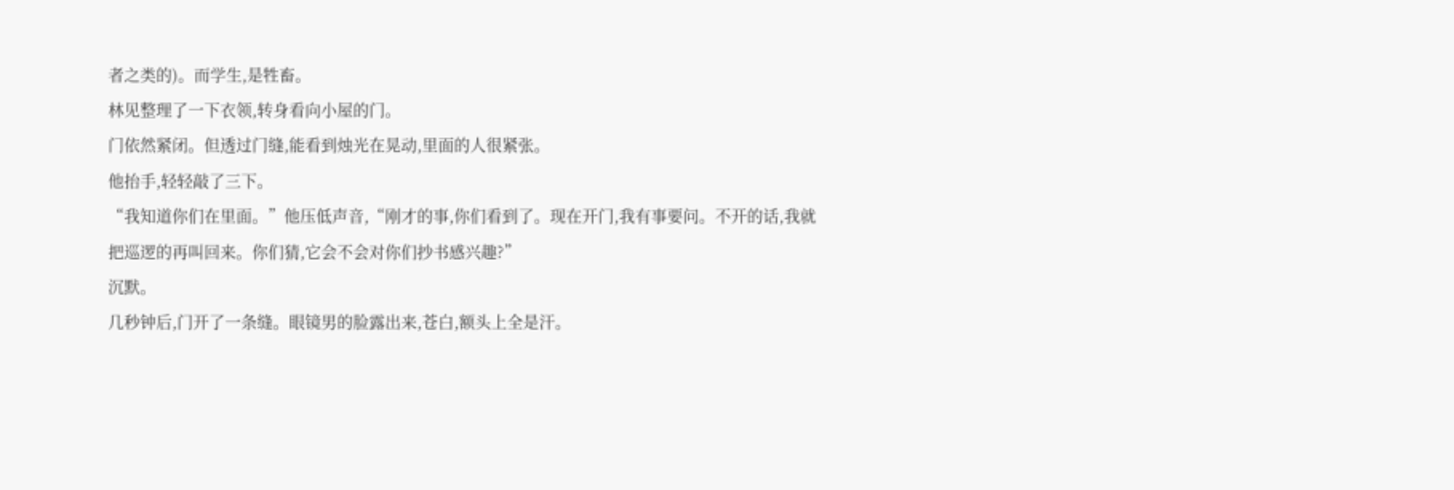者之类的)。而学生,是牲畜。
林见整理了一下衣领,转身看向小屋的门。
门依然紧闭。但透过门缝,能看到烛光在晃动,里面的人很紧张。
他抬手,轻轻敲了三下。
“我知道你们在里面。”他压低声音,“刚才的事,你们看到了。现在开门,我有事要问。不开的话,我就把巡逻的再叫回来。你们猜,它会不会对你们抄书感兴趣?”
沉默。
几秒钟后,门开了一条缝。眼镜男的脸露出来,苍白,额头上全是汗。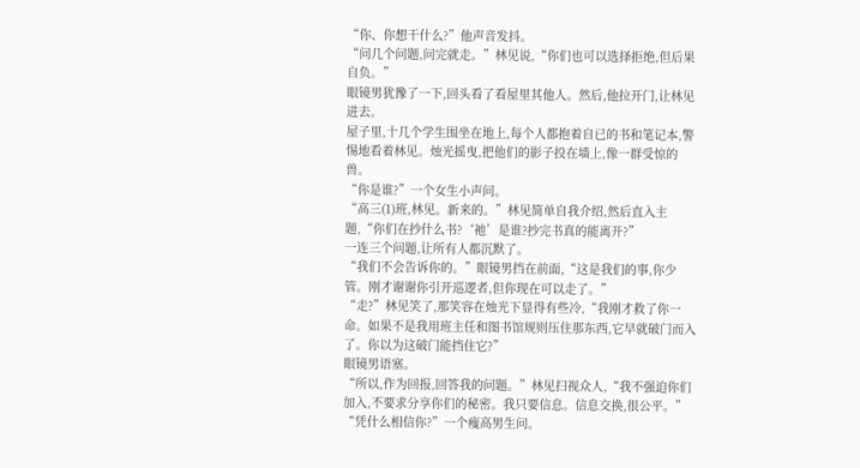“你、你想干什么?”他声音发抖。
“问几个问题,问完就走。”林见说,“你们也可以选择拒绝,但后果自负。”
眼镜男犹豫了一下,回头看了看屋里其他人。然后,他拉开门,让林见进去。
屋子里,十几个学生围坐在地上,每个人都抱着自已的书和笔记本,警惕地看着林见。烛光摇曳,把他们的影子投在墙上,像一群受惊的兽。
“你是谁?”一个女生小声问。
“高三(1)班,林见。新来的。”林见简单自我介绍,然后直入主题,“你们在抄什么书?‘祂’是谁?抄完书真的能离开?”
一连三个问题,让所有人都沉默了。
“我们不会告诉你的。”眼镜男挡在前面,“这是我们的事,你少管。刚才谢谢你引开巡逻者,但你现在可以走了。”
“走?”林见笑了,那笑容在烛光下显得有些冷,“我刚才救了你一命。如果不是我用班主任和图书馆规则压住那东西,它早就破门而入了。你以为这破门能挡住它?”
眼镜男语塞。
“所以,作为回报,回答我的问题。”林见扫视众人,“我不强迫你们加入,不要求分享你们的秘密。我只要信息。信息交换,很公平。”
“凭什么相信你?”一个瘦高男生问。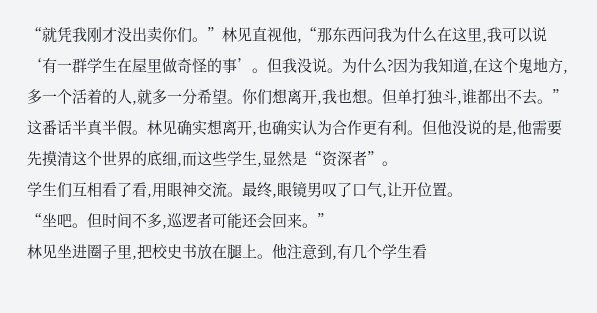“就凭我刚才没出卖你们。”林见直视他,“那东西问我为什么在这里,我可以说‘有一群学生在屋里做奇怪的事’。但我没说。为什么?因为我知道,在这个鬼地方,多一个活着的人,就多一分希望。你们想离开,我也想。但单打独斗,谁都出不去。”
这番话半真半假。林见确实想离开,也确实认为合作更有利。但他没说的是,他需要先摸清这个世界的底细,而这些学生,显然是“资深者”。
学生们互相看了看,用眼神交流。最终,眼镜男叹了口气,让开位置。
“坐吧。但时间不多,巡逻者可能还会回来。”
林见坐进圈子里,把校史书放在腿上。他注意到,有几个学生看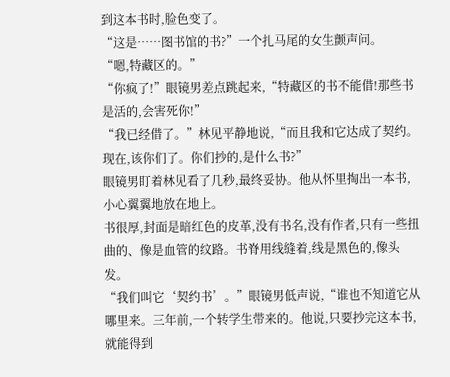到这本书时,脸色变了。
“这是……图书馆的书?”一个扎马尾的女生颤声问。
“嗯,特藏区的。”
“你疯了!”眼镜男差点跳起来,“特藏区的书不能借!那些书是活的,会害死你!”
“我已经借了。”林见平静地说,“而且我和它达成了契约。现在,该你们了。你们抄的,是什么书?”
眼镜男盯着林见看了几秒,最终妥协。他从怀里掏出一本书,小心翼翼地放在地上。
书很厚,封面是暗红色的皮革,没有书名,没有作者,只有一些扭曲的、像是血管的纹路。书脊用线缝着,线是黑色的,像头发。
“我们叫它‘契约书’。”眼镜男低声说,“谁也不知道它从哪里来。三年前,一个转学生带来的。他说,只要抄完这本书,就能得到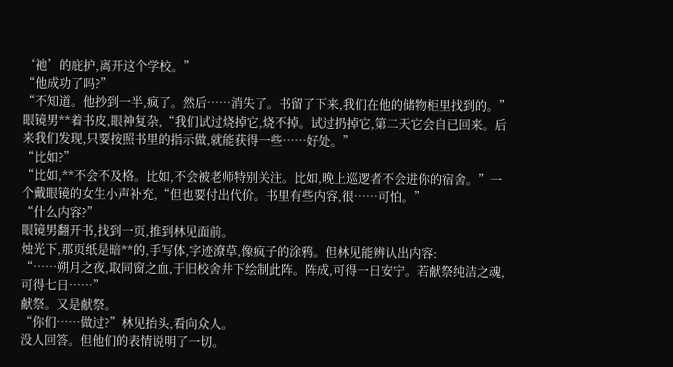‘祂’的庇护,离开这个学校。”
“他成功了吗?”
“不知道。他抄到一半,疯了。然后……消失了。书留了下来,我们在他的储物柜里找到的。”眼镜男**着书皮,眼神复杂,“我们试过烧掉它,烧不掉。试过扔掉它,第二天它会自已回来。后来我们发现,只要按照书里的指示做,就能获得一些……好处。”
“比如?”
“比如,**不会不及格。比如,不会被老师特别关注。比如,晚上巡逻者不会进你的宿舍。”一个戴眼镜的女生小声补充,“但也要付出代价。书里有些内容,很……可怕。”
“什么内容?”
眼镜男翻开书,找到一页,推到林见面前。
烛光下,那页纸是暗**的,手写体,字迹潦草,像疯子的涂鸦。但林见能辨认出内容:
“……朔月之夜,取同窗之血,于旧校舍井下绘制此阵。阵成,可得一日安宁。若献祭纯洁之魂,可得七日……”
献祭。又是献祭。
“你们……做过?”林见抬头,看向众人。
没人回答。但他们的表情说明了一切。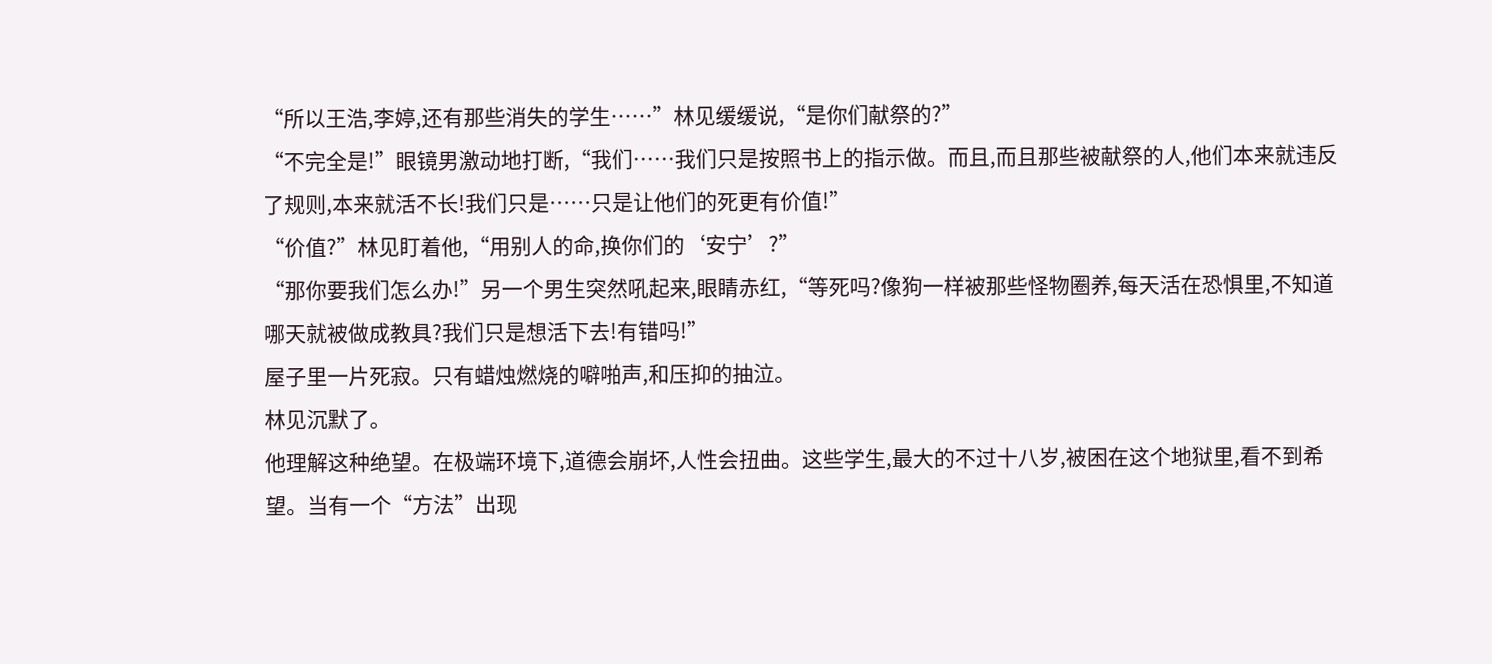“所以王浩,李婷,还有那些消失的学生……”林见缓缓说,“是你们献祭的?”
“不完全是!”眼镜男激动地打断,“我们……我们只是按照书上的指示做。而且,而且那些被献祭的人,他们本来就违反了规则,本来就活不长!我们只是……只是让他们的死更有价值!”
“价值?”林见盯着他,“用别人的命,换你们的‘安宁’?”
“那你要我们怎么办!”另一个男生突然吼起来,眼睛赤红,“等死吗?像狗一样被那些怪物圈养,每天活在恐惧里,不知道哪天就被做成教具?我们只是想活下去!有错吗!”
屋子里一片死寂。只有蜡烛燃烧的噼啪声,和压抑的抽泣。
林见沉默了。
他理解这种绝望。在极端环境下,道德会崩坏,人性会扭曲。这些学生,最大的不过十八岁,被困在这个地狱里,看不到希望。当有一个“方法”出现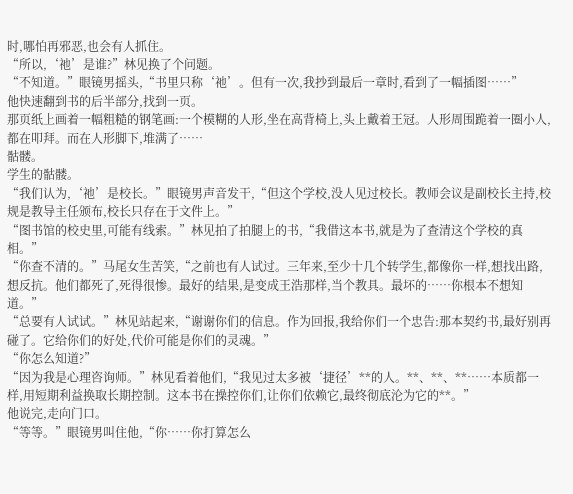时,哪怕再邪恶,也会有人抓住。
“所以,‘祂’是谁?”林见换了个问题。
“不知道。”眼镜男摇头,“书里只称‘祂’。但有一次,我抄到最后一章时,看到了一幅插图……”
他快速翻到书的后半部分,找到一页。
那页纸上画着一幅粗糙的钢笔画:一个模糊的人形,坐在高背椅上,头上戴着王冠。人形周围跪着一圈小人,都在叩拜。而在人形脚下,堆满了……
骷髅。
学生的骷髅。
“我们认为,‘祂’是校长。”眼镜男声音发干,“但这个学校,没人见过校长。教师会议是副校长主持,校规是教导主任颁布,校长只存在于文件上。”
“图书馆的校史里,可能有线索。”林见拍了拍腿上的书,“我借这本书,就是为了查清这个学校的真相。”
“你查不清的。”马尾女生苦笑,“之前也有人试过。三年来,至少十几个转学生,都像你一样,想找出路,想反抗。他们都死了,死得很惨。最好的结果,是变成王浩那样,当个教具。最坏的……你根本不想知道。”
“总要有人试试。”林见站起来,“谢谢你们的信息。作为回报,我给你们一个忠告:那本契约书,最好别再碰了。它给你们的好处,代价可能是你们的灵魂。”
“你怎么知道?”
“因为我是心理咨询师。”林见看着他们,“我见过太多被‘捷径’**的人。**、**、**……本质都一样,用短期利益换取长期控制。这本书在操控你们,让你们依赖它,最终彻底沦为它的**。”
他说完,走向门口。
“等等。”眼镜男叫住他,“你……你打算怎么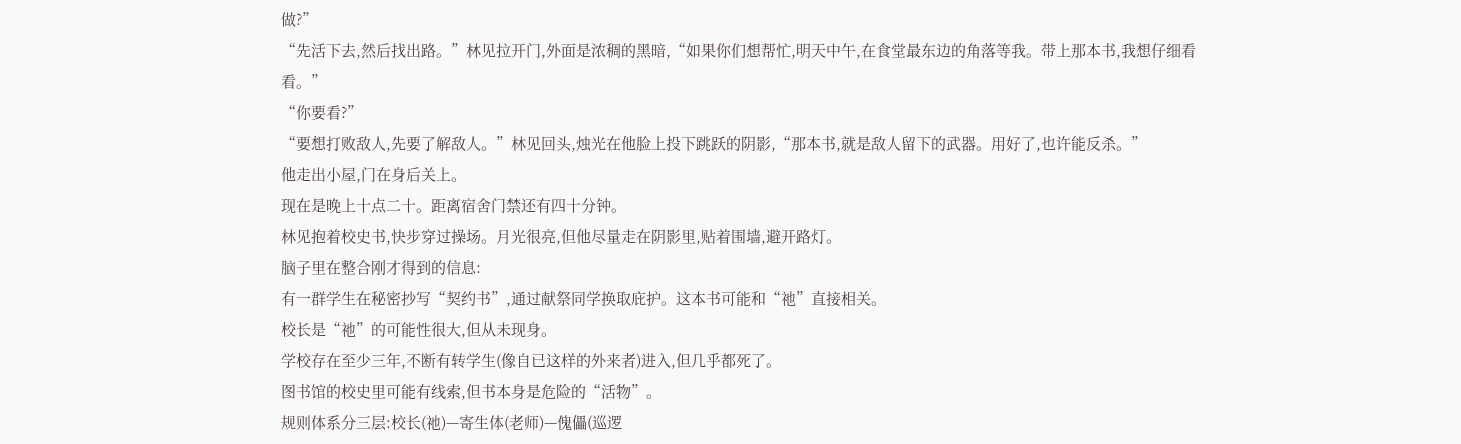做?”
“先活下去,然后找出路。”林见拉开门,外面是浓稠的黑暗,“如果你们想帮忙,明天中午,在食堂最东边的角落等我。带上那本书,我想仔细看看。”
“你要看?”
“要想打败敌人,先要了解敌人。”林见回头,烛光在他脸上投下跳跃的阴影,“那本书,就是敌人留下的武器。用好了,也许能反杀。”
他走出小屋,门在身后关上。
现在是晚上十点二十。距离宿舍门禁还有四十分钟。
林见抱着校史书,快步穿过操场。月光很亮,但他尽量走在阴影里,贴着围墙,避开路灯。
脑子里在整合刚才得到的信息:
有一群学生在秘密抄写“契约书”,通过献祭同学换取庇护。这本书可能和“祂”直接相关。
校长是“祂”的可能性很大,但从未现身。
学校存在至少三年,不断有转学生(像自已这样的外来者)进入,但几乎都死了。
图书馆的校史里可能有线索,但书本身是危险的“活物”。
规则体系分三层:校长(祂)—寄生体(老师)—傀儡(巡逻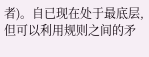者)。自已现在处于最底层,但可以利用规则之间的矛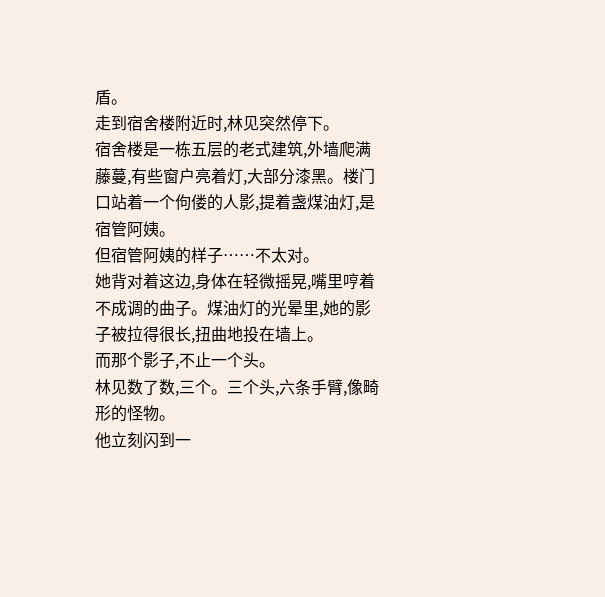盾。
走到宿舍楼附近时,林见突然停下。
宿舍楼是一栋五层的老式建筑,外墙爬满藤蔓,有些窗户亮着灯,大部分漆黑。楼门口站着一个佝偻的人影,提着盏煤油灯,是宿管阿姨。
但宿管阿姨的样子……不太对。
她背对着这边,身体在轻微摇晃,嘴里哼着不成调的曲子。煤油灯的光晕里,她的影子被拉得很长,扭曲地投在墙上。
而那个影子,不止一个头。
林见数了数,三个。三个头,六条手臂,像畸形的怪物。
他立刻闪到一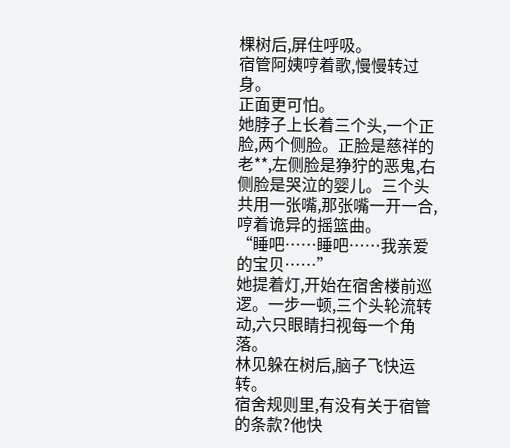棵树后,屏住呼吸。
宿管阿姨哼着歌,慢慢转过身。
正面更可怕。
她脖子上长着三个头,一个正脸,两个侧脸。正脸是慈祥的老**,左侧脸是狰狞的恶鬼,右侧脸是哭泣的婴儿。三个头共用一张嘴,那张嘴一开一合,哼着诡异的摇篮曲。
“睡吧……睡吧……我亲爱的宝贝……”
她提着灯,开始在宿舍楼前巡逻。一步一顿,三个头轮流转动,六只眼睛扫视每一个角落。
林见躲在树后,脑子飞快运转。
宿舍规则里,有没有关于宿管的条款?他快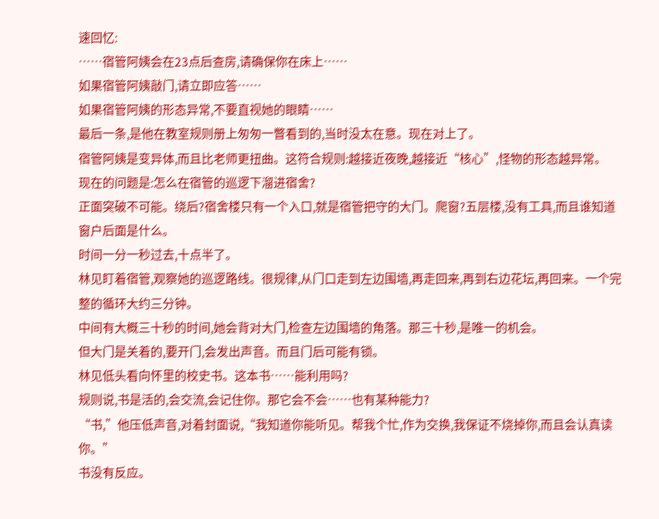速回忆:
……宿管阿姨会在23点后查房,请确保你在床上……
如果宿管阿姨敲门,请立即应答……
如果宿管阿姨的形态异常,不要直视她的眼睛……
最后一条,是他在教室规则册上匆匆一瞥看到的,当时没太在意。现在对上了。
宿管阿姨是变异体,而且比老师更扭曲。这符合规则:越接近夜晚,越接近“核心”,怪物的形态越异常。
现在的问题是:怎么在宿管的巡逻下溜进宿舍?
正面突破不可能。绕后?宿舍楼只有一个入口,就是宿管把守的大门。爬窗?五层楼,没有工具,而且谁知道窗户后面是什么。
时间一分一秒过去,十点半了。
林见盯着宿管,观察她的巡逻路线。很规律,从门口走到左边围墙,再走回来,再到右边花坛,再回来。一个完整的循环大约三分钟。
中间有大概三十秒的时间,她会背对大门,检查左边围墙的角落。那三十秒,是唯一的机会。
但大门是关着的,要开门,会发出声音。而且门后可能有锁。
林见低头看向怀里的校史书。这本书……能利用吗?
规则说,书是活的,会交流,会记住你。那它会不会……也有某种能力?
“书,”他压低声音,对着封面说,“我知道你能听见。帮我个忙,作为交换,我保证不烧掉你,而且会认真读你。”
书没有反应。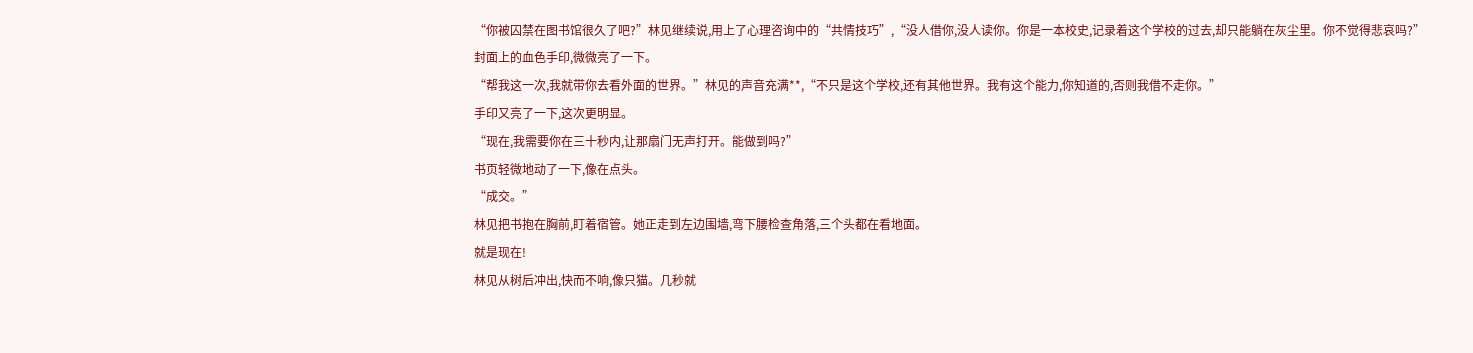“你被囚禁在图书馆很久了吧?”林见继续说,用上了心理咨询中的“共情技巧”,“没人借你,没人读你。你是一本校史,记录着这个学校的过去,却只能躺在灰尘里。你不觉得悲哀吗?”
封面上的血色手印,微微亮了一下。
“帮我这一次,我就带你去看外面的世界。”林见的声音充满**,“不只是这个学校,还有其他世界。我有这个能力,你知道的,否则我借不走你。”
手印又亮了一下,这次更明显。
“现在,我需要你在三十秒内,让那扇门无声打开。能做到吗?”
书页轻微地动了一下,像在点头。
“成交。”
林见把书抱在胸前,盯着宿管。她正走到左边围墙,弯下腰检查角落,三个头都在看地面。
就是现在!
林见从树后冲出,快而不响,像只猫。几秒就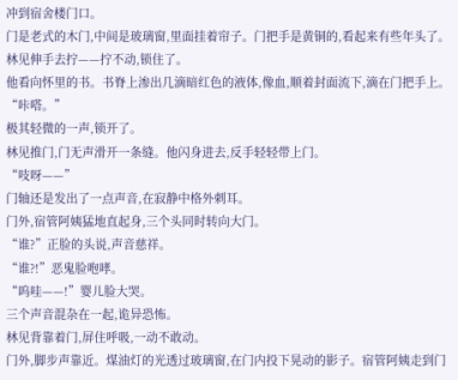冲到宿舍楼门口。
门是老式的木门,中间是玻璃窗,里面挂着帘子。门把手是黄铜的,看起来有些年头了。
林见伸手去拧——拧不动,锁住了。
他看向怀里的书。书脊上渗出几滴暗红色的液体,像血,顺着封面流下,滴在门把手上。
“咔嗒。”
极其轻微的一声,锁开了。
林见推门,门无声滑开一条缝。他闪身进去,反手轻轻带上门。
“吱呀——”
门轴还是发出了一点声音,在寂静中格外刺耳。
门外,宿管阿姨猛地直起身,三个头同时转向大门。
“谁?”正脸的头说,声音慈祥。
“谁?!”恶鬼脸咆哮。
“呜哇——!”婴儿脸大哭。
三个声音混杂在一起,诡异恐怖。
林见背靠着门,屏住呼吸,一动不敢动。
门外,脚步声靠近。煤油灯的光透过玻璃窗,在门内投下晃动的影子。宿管阿姨走到门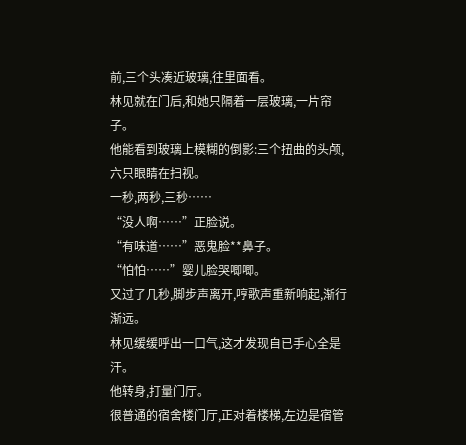前,三个头凑近玻璃,往里面看。
林见就在门后,和她只隔着一层玻璃,一片帘子。
他能看到玻璃上模糊的倒影:三个扭曲的头颅,六只眼睛在扫视。
一秒,两秒,三秒……
“没人啊……”正脸说。
“有味道……”恶鬼脸**鼻子。
“怕怕……”婴儿脸哭唧唧。
又过了几秒,脚步声离开,哼歌声重新响起,渐行渐远。
林见缓缓呼出一口气,这才发现自已手心全是汗。
他转身,打量门厅。
很普通的宿舍楼门厅,正对着楼梯,左边是宿管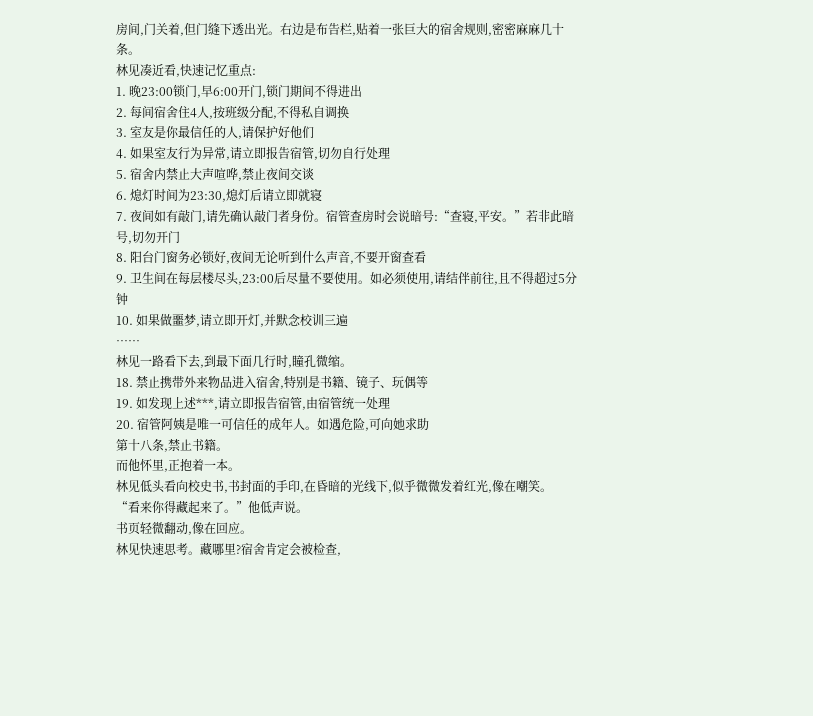房间,门关着,但门缝下透出光。右边是布告栏,贴着一张巨大的宿舍规则,密密麻麻几十条。
林见凑近看,快速记忆重点:
1. 晚23:00锁门,早6:00开门,锁门期间不得进出
2. 每间宿舍住4人,按班级分配,不得私自调换
3. 室友是你最信任的人,请保护好他们
4. 如果室友行为异常,请立即报告宿管,切勿自行处理
5. 宿舍内禁止大声喧哗,禁止夜间交谈
6. 熄灯时间为23:30,熄灯后请立即就寝
7. 夜间如有敲门,请先确认敲门者身份。宿管查房时会说暗号:“查寝,平安。”若非此暗号,切勿开门
8. 阳台门窗务必锁好,夜间无论听到什么声音,不要开窗查看
9. 卫生间在每层楼尽头,23:00后尽量不要使用。如必须使用,请结伴前往,且不得超过5分钟
10. 如果做噩梦,请立即开灯,并默念校训三遍
……
林见一路看下去,到最下面几行时,瞳孔微缩。
18. 禁止携带外来物品进入宿舍,特别是书籍、镜子、玩偶等
19. 如发现上述***,请立即报告宿管,由宿管统一处理
20. 宿管阿姨是唯一可信任的成年人。如遇危险,可向她求助
第十八条,禁止书籍。
而他怀里,正抱着一本。
林见低头看向校史书,书封面的手印,在昏暗的光线下,似乎微微发着红光,像在嘲笑。
“看来你得藏起来了。”他低声说。
书页轻微翻动,像在回应。
林见快速思考。藏哪里?宿舍肯定会被检查,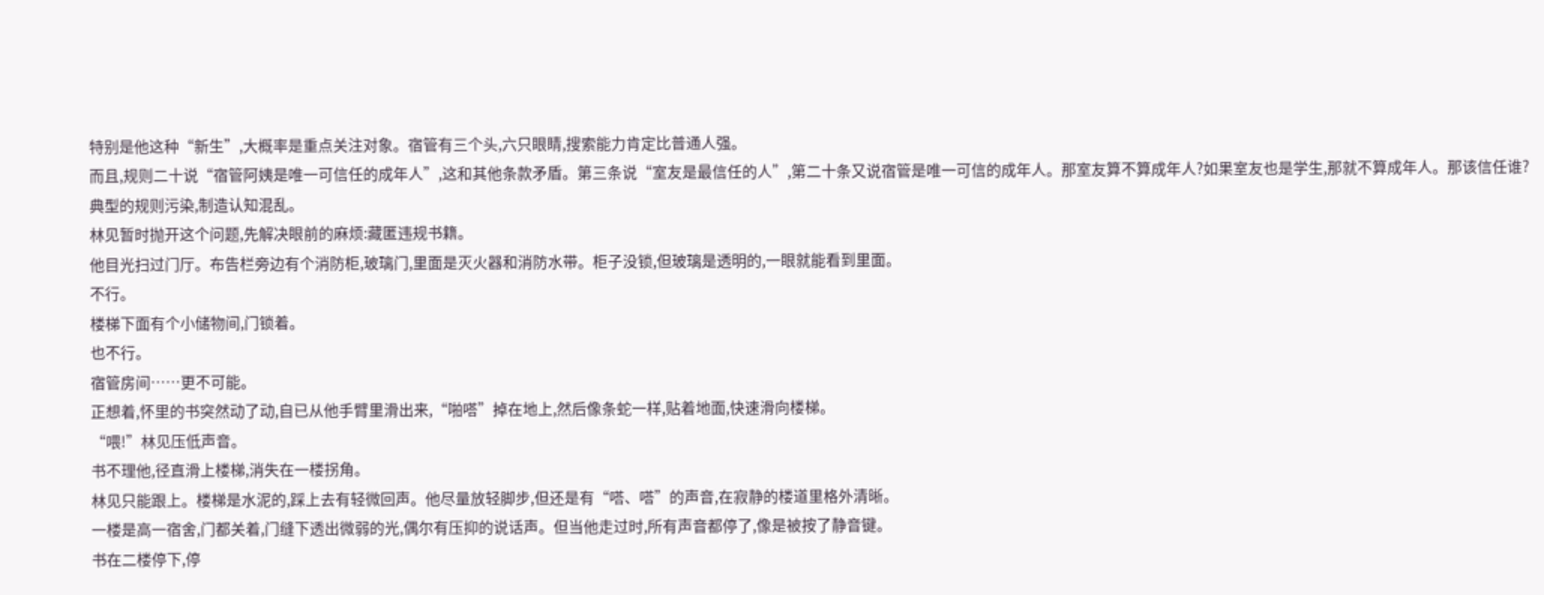特别是他这种“新生”,大概率是重点关注对象。宿管有三个头,六只眼睛,搜索能力肯定比普通人强。
而且,规则二十说“宿管阿姨是唯一可信任的成年人”,这和其他条款矛盾。第三条说“室友是最信任的人”,第二十条又说宿管是唯一可信的成年人。那室友算不算成年人?如果室友也是学生,那就不算成年人。那该信任谁?
典型的规则污染,制造认知混乱。
林见暂时抛开这个问题,先解决眼前的麻烦:藏匿违规书籍。
他目光扫过门厅。布告栏旁边有个消防柜,玻璃门,里面是灭火器和消防水带。柜子没锁,但玻璃是透明的,一眼就能看到里面。
不行。
楼梯下面有个小储物间,门锁着。
也不行。
宿管房间……更不可能。
正想着,怀里的书突然动了动,自已从他手臂里滑出来,“啪嗒”掉在地上,然后像条蛇一样,贴着地面,快速滑向楼梯。
“喂!”林见压低声音。
书不理他,径直滑上楼梯,消失在一楼拐角。
林见只能跟上。楼梯是水泥的,踩上去有轻微回声。他尽量放轻脚步,但还是有“嗒、嗒”的声音,在寂静的楼道里格外清晰。
一楼是高一宿舍,门都关着,门缝下透出微弱的光,偶尔有压抑的说话声。但当他走过时,所有声音都停了,像是被按了静音键。
书在二楼停下,停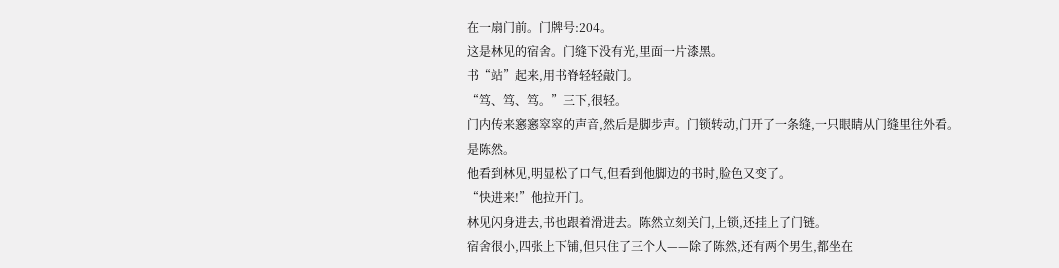在一扇门前。门牌号:204。
这是林见的宿舍。门缝下没有光,里面一片漆黑。
书“站”起来,用书脊轻轻敲门。
“笃、笃、笃。”三下,很轻。
门内传来窸窸窣窣的声音,然后是脚步声。门锁转动,门开了一条缝,一只眼睛从门缝里往外看。
是陈然。
他看到林见,明显松了口气,但看到他脚边的书时,脸色又变了。
“快进来!”他拉开门。
林见闪身进去,书也跟着滑进去。陈然立刻关门,上锁,还挂上了门链。
宿舍很小,四张上下铺,但只住了三个人——除了陈然,还有两个男生,都坐在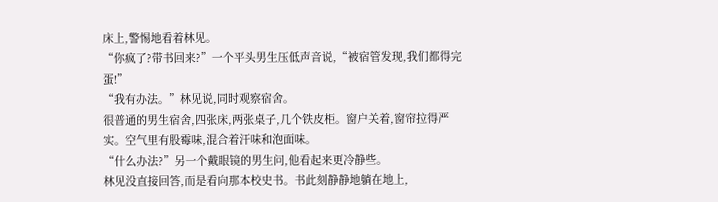床上,警惕地看着林见。
“你疯了?带书回来?”一个平头男生压低声音说,“被宿管发现,我们都得完蛋!”
“我有办法。”林见说,同时观察宿舍。
很普通的男生宿舍,四张床,两张桌子,几个铁皮柜。窗户关着,窗帘拉得严实。空气里有股霉味,混合着汗味和泡面味。
“什么办法?”另一个戴眼镜的男生问,他看起来更冷静些。
林见没直接回答,而是看向那本校史书。书此刻静静地躺在地上,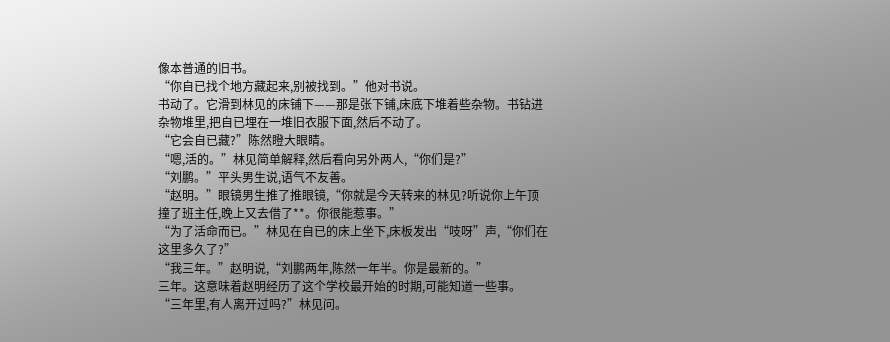像本普通的旧书。
“你自已找个地方藏起来,别被找到。”他对书说。
书动了。它滑到林见的床铺下——那是张下铺,床底下堆着些杂物。书钻进杂物堆里,把自已埋在一堆旧衣服下面,然后不动了。
“它会自已藏?”陈然瞪大眼睛。
“嗯,活的。”林见简单解释,然后看向另外两人,“你们是?”
“刘鹏。”平头男生说,语气不友善。
“赵明。”眼镜男生推了推眼镜,“你就是今天转来的林见?听说你上午顶撞了班主任,晚上又去借了**。你很能惹事。”
“为了活命而已。”林见在自已的床上坐下,床板发出“吱呀”声,“你们在这里多久了?”
“我三年。”赵明说,“刘鹏两年,陈然一年半。你是最新的。”
三年。这意味着赵明经历了这个学校最开始的时期,可能知道一些事。
“三年里,有人离开过吗?”林见问。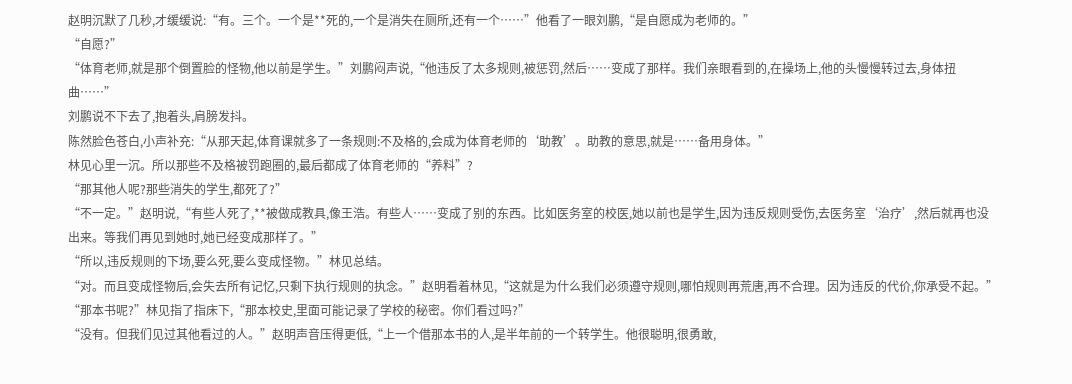赵明沉默了几秒,才缓缓说:“有。三个。一个是**死的,一个是消失在厕所,还有一个……”他看了一眼刘鹏,“是自愿成为老师的。”
“自愿?”
“体育老师,就是那个倒置脸的怪物,他以前是学生。”刘鹏闷声说,“他违反了太多规则,被惩罚,然后……变成了那样。我们亲眼看到的,在操场上,他的头慢慢转过去,身体扭曲……”
刘鹏说不下去了,抱着头,肩膀发抖。
陈然脸色苍白,小声补充:“从那天起,体育课就多了一条规则:不及格的,会成为体育老师的‘助教’。助教的意思,就是……备用身体。”
林见心里一沉。所以那些不及格被罚跑圈的,最后都成了体育老师的“养料”?
“那其他人呢?那些消失的学生,都死了?”
“不一定。”赵明说,“有些人死了,**被做成教具,像王浩。有些人……变成了别的东西。比如医务室的校医,她以前也是学生,因为违反规则受伤,去医务室‘治疗’,然后就再也没出来。等我们再见到她时,她已经变成那样了。”
“所以,违反规则的下场,要么死,要么变成怪物。”林见总结。
“对。而且变成怪物后,会失去所有记忆,只剩下执行规则的执念。”赵明看着林见,“这就是为什么我们必须遵守规则,哪怕规则再荒唐,再不合理。因为违反的代价,你承受不起。”
“那本书呢?”林见指了指床下,“那本校史,里面可能记录了学校的秘密。你们看过吗?”
“没有。但我们见过其他看过的人。”赵明声音压得更低,“上一个借那本书的人,是半年前的一个转学生。他很聪明,很勇敢,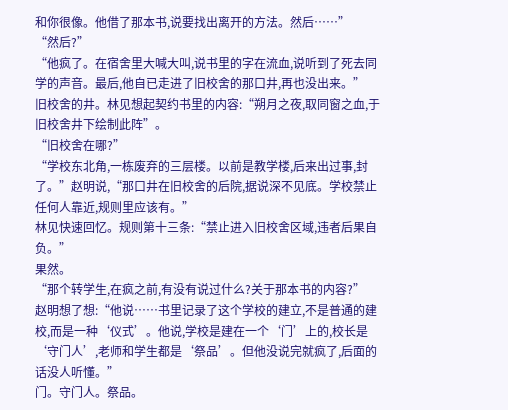和你很像。他借了那本书,说要找出离开的方法。然后……”
“然后?”
“他疯了。在宿舍里大喊大叫,说书里的字在流血,说听到了死去同学的声音。最后,他自已走进了旧校舍的那口井,再也没出来。”
旧校舍的井。林见想起契约书里的内容:“朔月之夜,取同窗之血,于旧校舍井下绘制此阵”。
“旧校舍在哪?”
“学校东北角,一栋废弃的三层楼。以前是教学楼,后来出过事,封了。”赵明说,“那口井在旧校舍的后院,据说深不见底。学校禁止任何人靠近,规则里应该有。”
林见快速回忆。规则第十三条:“禁止进入旧校舍区域,违者后果自负。”
果然。
“那个转学生,在疯之前,有没有说过什么?关于那本书的内容?”
赵明想了想:“他说……书里记录了这个学校的建立,不是普通的建校,而是一种‘仪式’。他说,学校是建在一个‘门’上的,校长是‘守门人’,老师和学生都是‘祭品’。但他没说完就疯了,后面的话没人听懂。”
门。守门人。祭品。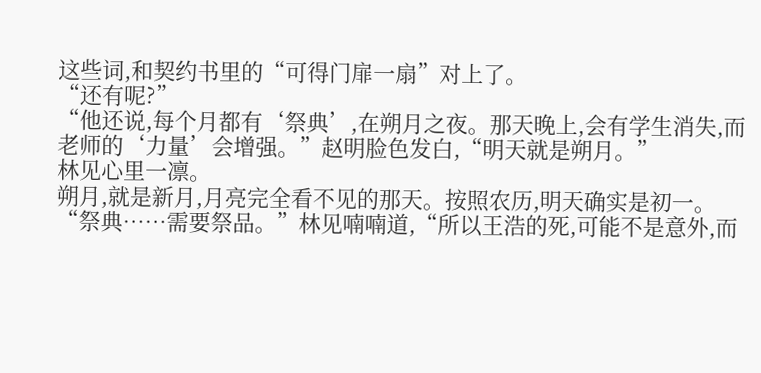这些词,和契约书里的“可得门扉一扇”对上了。
“还有呢?”
“他还说,每个月都有‘祭典’,在朔月之夜。那天晚上,会有学生消失,而老师的‘力量’会增强。”赵明脸色发白,“明天就是朔月。”
林见心里一凛。
朔月,就是新月,月亮完全看不见的那天。按照农历,明天确实是初一。
“祭典……需要祭品。”林见喃喃道,“所以王浩的死,可能不是意外,而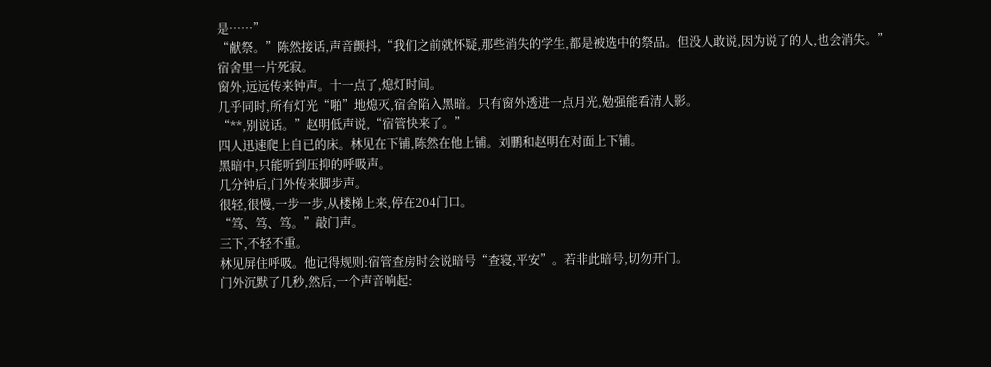是……”
“献祭。”陈然接话,声音颤抖,“我们之前就怀疑,那些消失的学生,都是被选中的祭品。但没人敢说,因为说了的人,也会消失。”
宿舍里一片死寂。
窗外,远远传来钟声。十一点了,熄灯时间。
几乎同时,所有灯光“啪”地熄灭,宿舍陷入黑暗。只有窗外透进一点月光,勉强能看清人影。
“**,别说话。”赵明低声说,“宿管快来了。”
四人迅速爬上自已的床。林见在下铺,陈然在他上铺。刘鹏和赵明在对面上下铺。
黑暗中,只能听到压抑的呼吸声。
几分钟后,门外传来脚步声。
很轻,很慢,一步一步,从楼梯上来,停在204门口。
“笃、笃、笃。”敲门声。
三下,不轻不重。
林见屏住呼吸。他记得规则:宿管查房时会说暗号“查寝,平安”。若非此暗号,切勿开门。
门外沉默了几秒,然后,一个声音响起: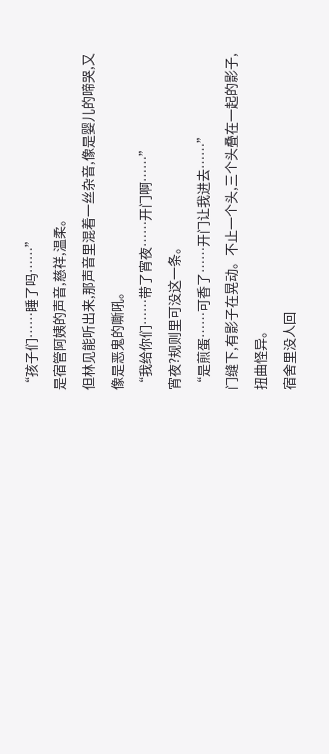“孩子们……睡了吗……”
是宿管阿姨的声音,慈祥,温柔。
但林见能听出来,那声音里混着一丝杂音,像是婴儿的啼哭,又像是恶鬼的嘶吼。
“我给你们……带了宵夜……开门啊……”
宵夜?规则里可没这一条。
“是煎蛋……可香了……开门让我进去……”
门缝下,有影子在晃动。不止一个头,三个头叠在一起的影子,扭曲怪异。
宿舍里没人回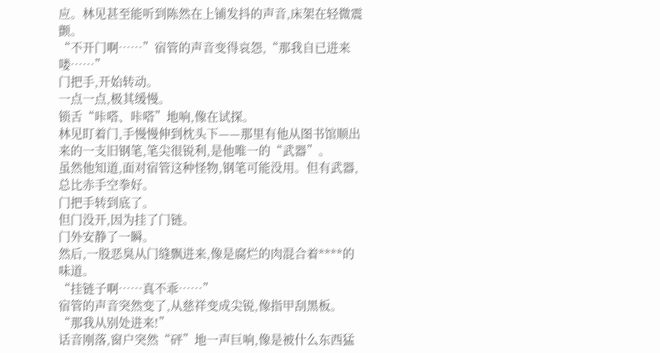应。林见甚至能听到陈然在上铺发抖的声音,床架在轻微震颤。
“不开门啊……”宿管的声音变得哀怨,“那我自已进来喽……”
门把手,开始转动。
一点一点,极其缓慢。
锁舌“咔嗒、咔嗒”地响,像在试探。
林见盯着门,手慢慢伸到枕头下——那里有他从图书馆顺出来的一支旧钢笔,笔尖很锐利,是他唯一的“武器”。
虽然他知道,面对宿管这种怪物,钢笔可能没用。但有武器,总比赤手空拳好。
门把手转到底了。
但门没开,因为挂了门链。
门外安静了一瞬。
然后,一股恶臭从门缝飘进来,像是腐烂的肉混合着****的味道。
“挂链子啊……真不乖……”
宿管的声音突然变了,从慈祥变成尖锐,像指甲刮黑板。
“那我从别处进来!”
话音刚落,窗户突然“砰”地一声巨响,像是被什么东西猛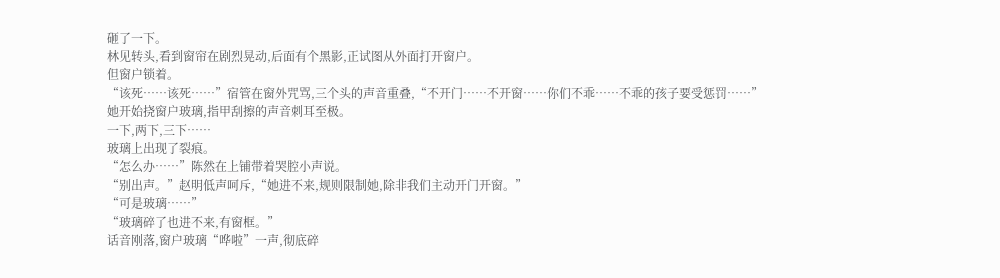砸了一下。
林见转头,看到窗帘在剧烈晃动,后面有个黑影,正试图从外面打开窗户。
但窗户锁着。
“该死……该死……”宿管在窗外咒骂,三个头的声音重叠,“不开门……不开窗……你们不乖……不乖的孩子要受惩罚……”
她开始挠窗户玻璃,指甲刮擦的声音刺耳至极。
一下,两下,三下……
玻璃上出现了裂痕。
“怎么办……”陈然在上铺带着哭腔小声说。
“别出声。”赵明低声呵斥,“她进不来,规则限制她,除非我们主动开门开窗。”
“可是玻璃……”
“玻璃碎了也进不来,有窗框。”
话音刚落,窗户玻璃“哗啦”一声,彻底碎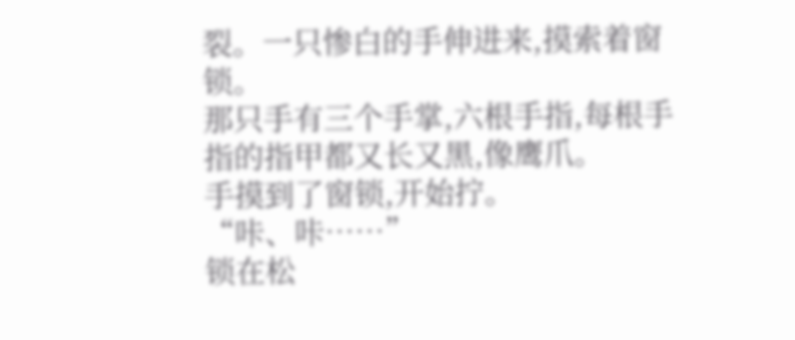裂。一只惨白的手伸进来,摸索着窗锁。
那只手有三个手掌,六根手指,每根手指的指甲都又长又黑,像鹰爪。
手摸到了窗锁,开始拧。
“咔、咔……”
锁在松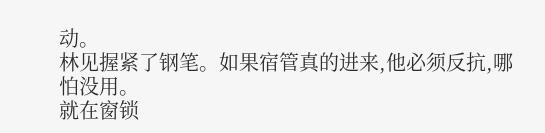动。
林见握紧了钢笔。如果宿管真的进来,他必须反抗,哪怕没用。
就在窗锁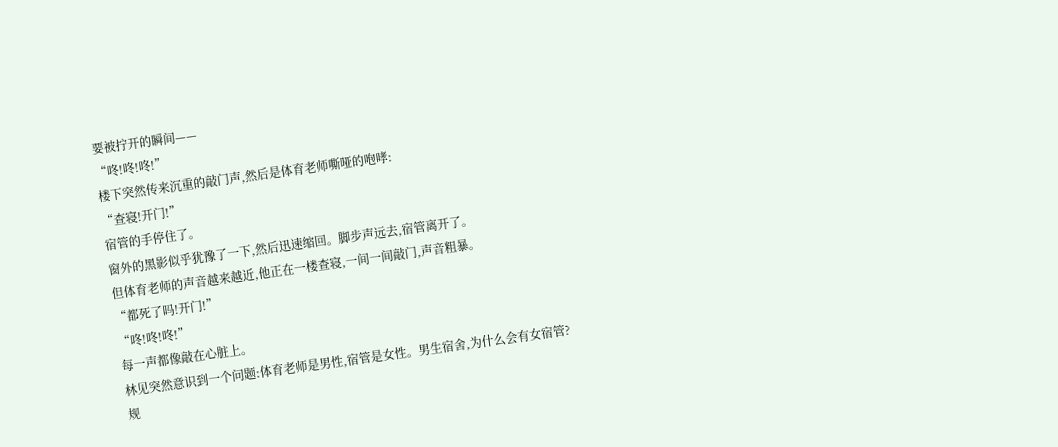要被拧开的瞬间——
“咚!咚!咚!”
楼下突然传来沉重的敲门声,然后是体育老师嘶哑的咆哮:
“查寝!开门!”
宿管的手停住了。
窗外的黑影似乎犹豫了一下,然后迅速缩回。脚步声远去,宿管离开了。
但体育老师的声音越来越近,他正在一楼查寝,一间一间敲门,声音粗暴。
“都死了吗!开门!”
“咚!咚!咚!”
每一声都像敲在心脏上。
林见突然意识到一个问题:体育老师是男性,宿管是女性。男生宿舍,为什么会有女宿管?
规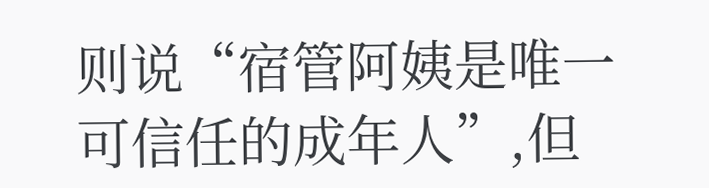则说“宿管阿姨是唯一可信任的成年人”,但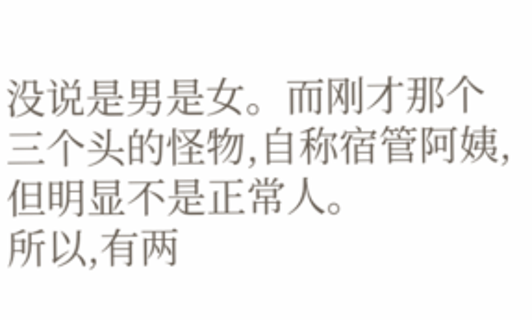没说是男是女。而刚才那个三个头的怪物,自称宿管阿姨,但明显不是正常人。
所以,有两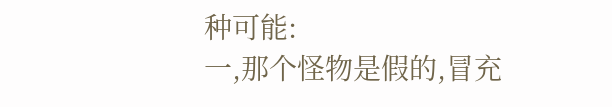种可能:
一,那个怪物是假的,冒充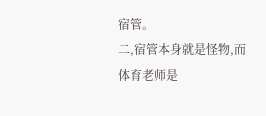宿管。
二,宿管本身就是怪物,而体育老师是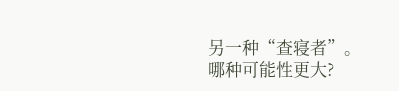另一种“查寝者”。
哪种可能性更大?